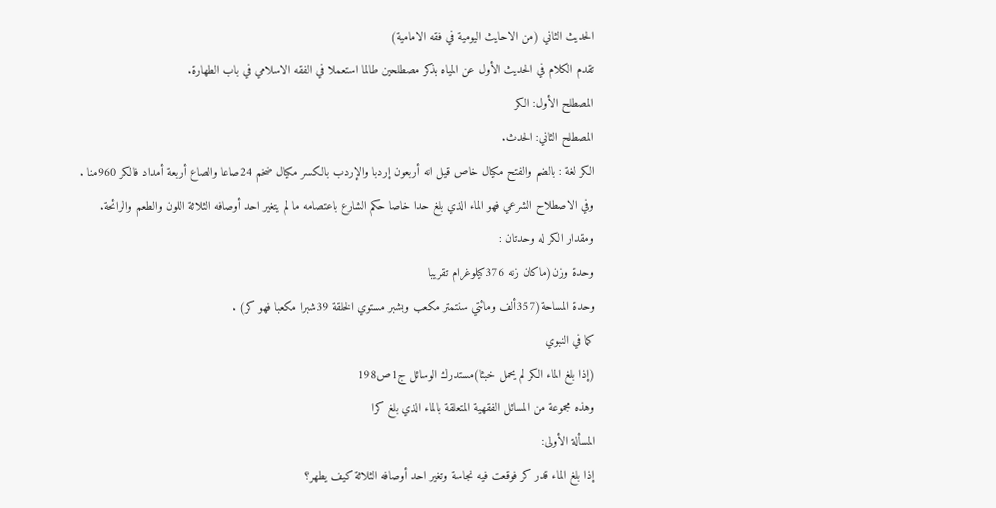الحديث الثاني (من الاحايث اليومية في فقه الامامية)
تقدم الكلام في الحديث الأول عن المياه بذكر مصطلحين طالما استعملا في الفقه الاسلامي في باب الطهارة.
المصطلح الأول: الكر
المصطلح الثاني: الحدث.
الكر لغة : بالضم والفتح مكيال خاص قيل انه أربعون إردبا والإردب بالكسر مكيال ضخم 24صاعا والصاع أربعة أمداد فالكر 960منا .
وفي الاصطلاح الشرعي فهو الماء الذي بلغ حدا خاصا حكم الشارع باعتصامه ما لم يتغير احد أوصافه الثلاثة اللون والطعم والرائحة.
ومقدار الكر له وحدتان :
وحدة وزن(ماكان زنه 376كيلوغرام تقريبا
وحدة المساحة(357ألف ومائتي سنتمتر مكعب وبشبر مستوي الخلقة 39شبرا مكعبا فهو كر) .
كما في النبوي
(إذا بلغ الماء الكر لم يحمل خبثا)مستدرك الوسائل ج1ص198
وهذه مجموعة من المسائل الفقهية المتعلقة بالماء الذي بلغ كرا
المسألة الأولى:
إذا بلغ الماء قدر كر فوقعت فيه نجاسة وتغير احد أوصافه الثلاثة كيف يطهر؟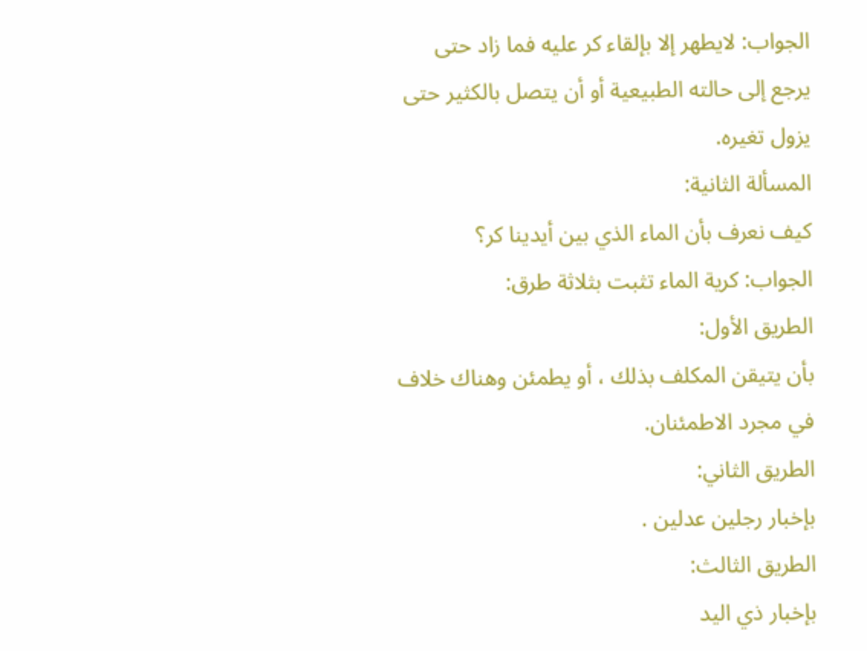الجواب: لايطهر إلا بإلقاء كر عليه فما زاد حتى يرجع إلى حالته الطبيعية أو أن يتصل بالكثير حتى يزول تغيره.
المسألة الثانية:
كيف نعرف بأن الماء الذي بين أيدينا كر؟
الجواب: كرية الماء تثبت بثلاثة طرق:
الطريق الأول:
بأن يتيقن المكلف بذلك ، أو يطمئن وهناك خلاف في مجرد الاطمئنان.
الطريق الثاني:
بإخبار رجلين عدلين .
الطريق الثالث:
بإخبار ذي اليد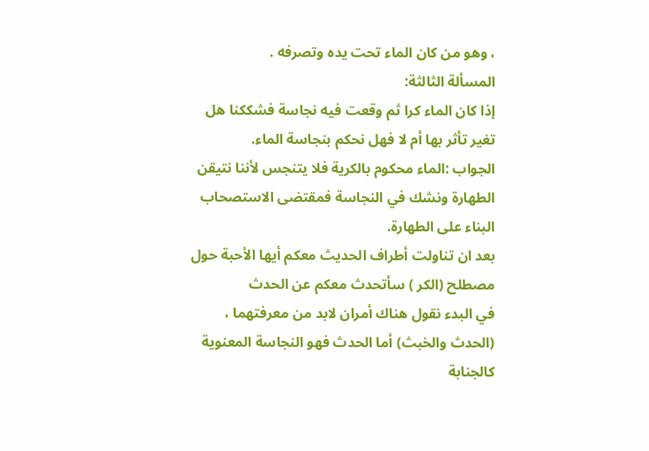، وهو من كان الماء تحت يده وتصرفه .
المسألة الثالثة:
إذا كان الماء كرا ثم وقعت فيه نجاسة فشككنا هل تغير تأثر بها أم لا فهل نحكم بنجاسة الماء.
الجواب :الماء محكوم بالكرية فلا يتنجس لأننا نتيقن الطهارة ونشك في النجاسة فمقتضى الاستصحاب البناء على الطهارة.
بعد ان تناولت أطراف الحديث معكم أيها الأحبة حول مصطلح (الكر ) سأتحدث معكم عن الحدث
في البدء نقول هناك أمران لابد من معرفتهما ، (الحدث والخبث) أما الحدث فهو النجاسة المعنوية كالجنابة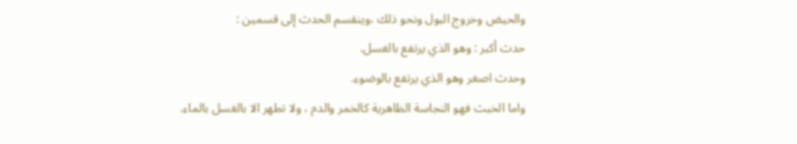والحيض وخروج البول ونحو ذلك ،وينقسم الحدث إلى قسمين :
حدث أكبر : وهو الذي يرتفع بالغسل.
وحدث اصغر وهو الذي يرتفع بالوضوء.
واما الخبث فهو النجاسة الظاهرية كالخمر والدم ، ولا تطهر الا بالغسل بالماء.